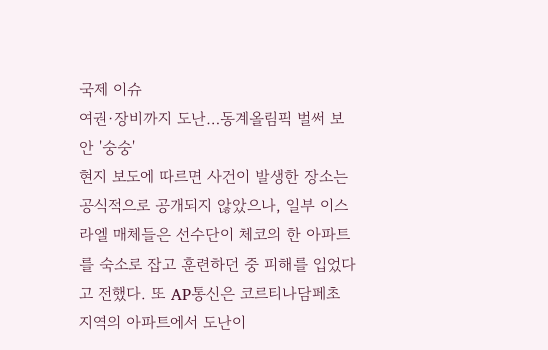국제 이슈
여권·장비까지 도난…동계올림픽 벌써 보안 '숭숭'
현지 보도에 따르면 사건이 발생한 장소는 공식적으로 공개되지 않았으나, 일부 이스라엘 매체들은 선수단이 체코의 한 아파트를 숙소로 잡고 훈련하던 중 피해를 입었다고 전했다. 또 AP통신은 코르티나담페초 지역의 아파트에서 도난이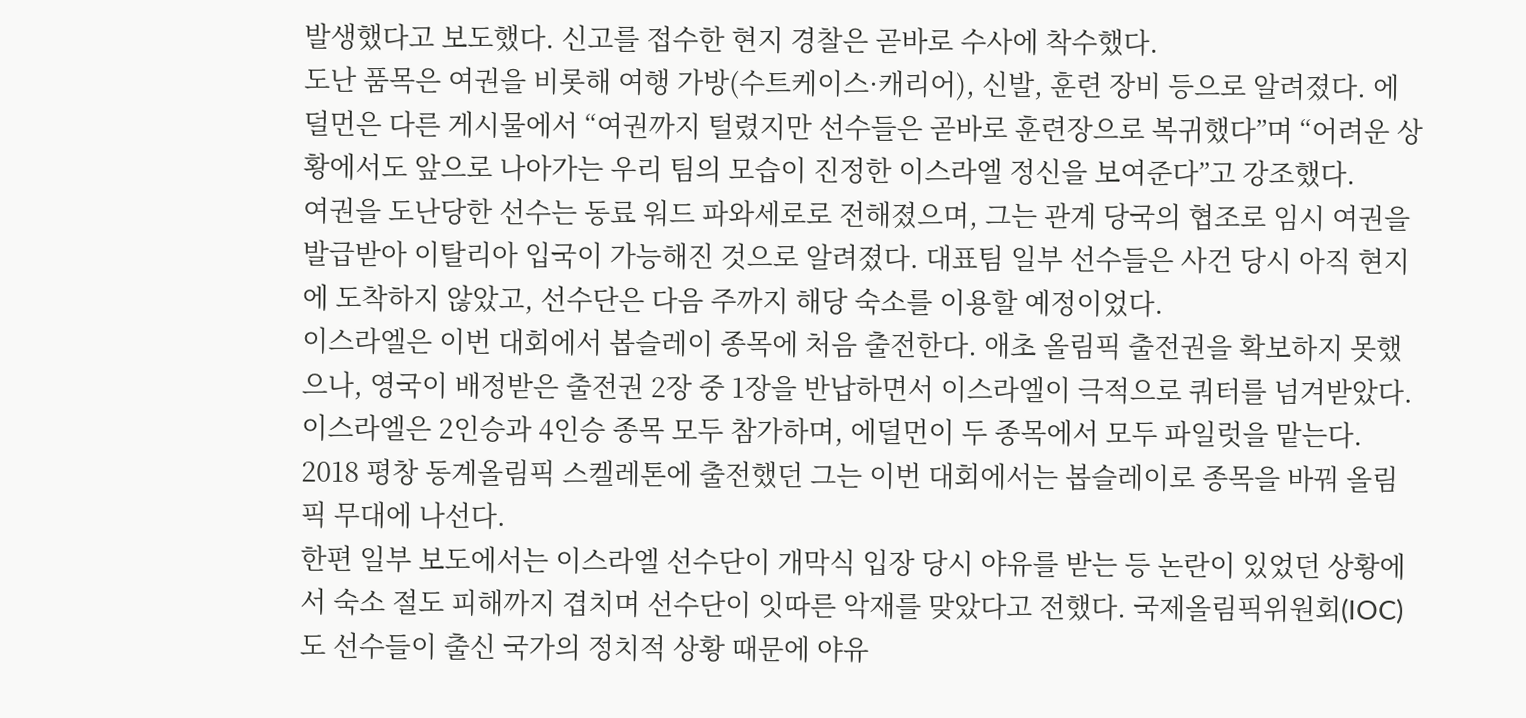발생했다고 보도했다. 신고를 접수한 현지 경찰은 곧바로 수사에 착수했다.
도난 품목은 여권을 비롯해 여행 가방(수트케이스·캐리어), 신발, 훈련 장비 등으로 알려졌다. 에덜먼은 다른 게시물에서 “여권까지 털렸지만 선수들은 곧바로 훈련장으로 복귀했다”며 “어려운 상황에서도 앞으로 나아가는 우리 팀의 모습이 진정한 이스라엘 정신을 보여준다”고 강조했다.
여권을 도난당한 선수는 동료 워드 파와세로로 전해졌으며, 그는 관계 당국의 협조로 임시 여권을 발급받아 이탈리아 입국이 가능해진 것으로 알려졌다. 대표팀 일부 선수들은 사건 당시 아직 현지에 도착하지 않았고, 선수단은 다음 주까지 해당 숙소를 이용할 예정이었다.
이스라엘은 이번 대회에서 봅슬레이 종목에 처음 출전한다. 애초 올림픽 출전권을 확보하지 못했으나, 영국이 배정받은 출전권 2장 중 1장을 반납하면서 이스라엘이 극적으로 쿼터를 넘겨받았다. 이스라엘은 2인승과 4인승 종목 모두 참가하며, 에덜먼이 두 종목에서 모두 파일럿을 맡는다. 2018 평창 동계올림픽 스켈레톤에 출전했던 그는 이번 대회에서는 봅슬레이로 종목을 바꿔 올림픽 무대에 나선다.
한편 일부 보도에서는 이스라엘 선수단이 개막식 입장 당시 야유를 받는 등 논란이 있었던 상황에서 숙소 절도 피해까지 겹치며 선수단이 잇따른 악재를 맞았다고 전했다. 국제올림픽위원회(IOC)도 선수들이 출신 국가의 정치적 상황 때문에 야유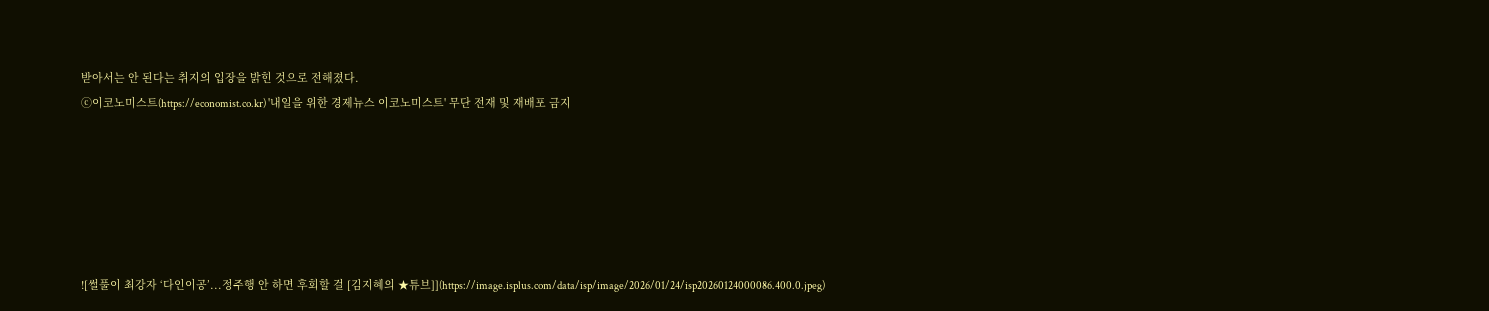받아서는 안 된다는 취지의 입장을 밝힌 것으로 전해졌다.
ⓒ이코노미스트(https://economist.co.kr) '내일을 위한 경제뉴스 이코노미스트' 무단 전재 및 재배포 금지






![썰풀이 최강자 ‘다인이공’...정주행 안 하면 후회할 걸 [김지혜의 ★튜브]](https://image.isplus.com/data/isp/image/2026/01/24/isp20260124000086.400.0.jpeg)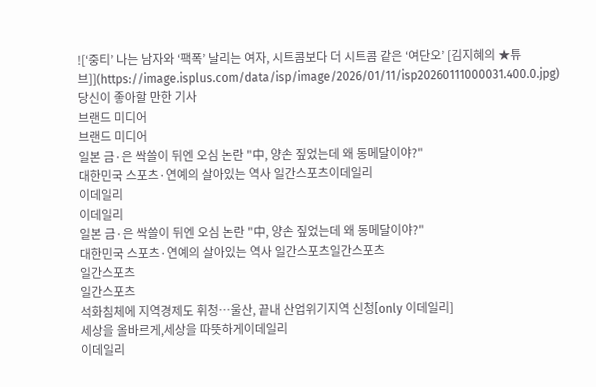![‘중티’ 나는 남자와 ‘팩폭’ 날리는 여자, 시트콤보다 더 시트콤 같은 ‘여단오’ [김지혜의 ★튜브]](https://image.isplus.com/data/isp/image/2026/01/11/isp20260111000031.400.0.jpg)
당신이 좋아할 만한 기사
브랜드 미디어
브랜드 미디어
일본 금·은 싹쓸이 뒤엔 오심 논란 "中, 양손 짚었는데 왜 동메달이야?"
대한민국 스포츠·연예의 살아있는 역사 일간스포츠이데일리
이데일리
이데일리
일본 금·은 싹쓸이 뒤엔 오심 논란 "中, 양손 짚었는데 왜 동메달이야?"
대한민국 스포츠·연예의 살아있는 역사 일간스포츠일간스포츠
일간스포츠
일간스포츠
석화침체에 지역경제도 휘청…울산, 끝내 산업위기지역 신청[only 이데일리]
세상을 올바르게,세상을 따뜻하게이데일리
이데일리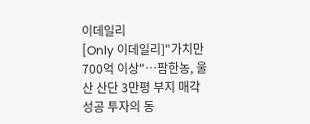이데일리
[Only 이데일리]"가치만 700억 이상"…팜한농, 울산 산단 3만평 부지 매각
성공 투자의 동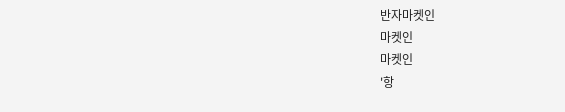반자마켓인
마켓인
마켓인
'항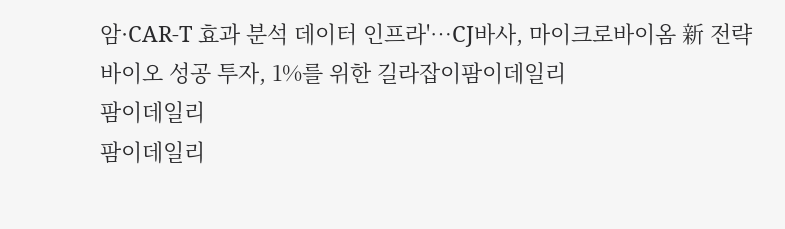암·CAR-T 효과 분석 데이터 인프라'…CJ바사, 마이크로바이옴 新 전략
바이오 성공 투자, 1%를 위한 길라잡이팜이데일리
팜이데일리
팜이데일리